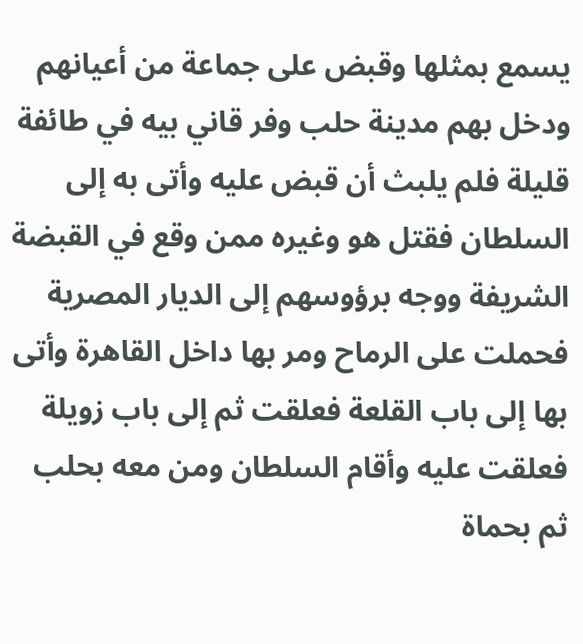يسمع بمثلها وقبض على جماعة من أعيانهم ودخل بهم مدينة حلب وفر قاني بيه في طائفة قليلة فلم يلبث أن قبض عليه وأتى به إلى السلطان فقتل هو وغيره ممن وقع في القبضة الشريفة ووجه برؤوسهم إلى الديار المصرية فحملت على الرماح ومر بها داخل القاهرة وأتى بها إلى باب القلعة فعلقت ثم إلى باب زويلة فعلقت عليه وأقام السلطان ومن معه بحلب ثم بحماة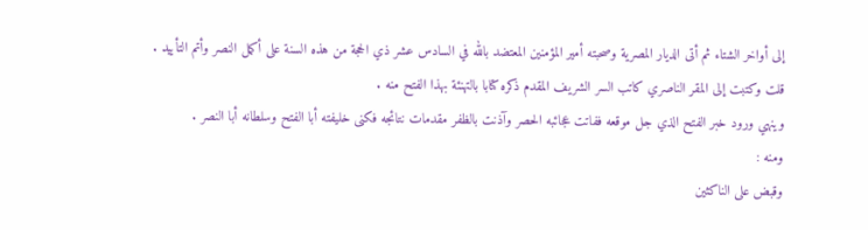إلى أواخر الشتاء ثم أتى الديار المصرية وصحبته أمير المؤمنين المعتضد بالله في السادس عشر ذي الحجة من هذه السنة على أكمل النصر وأتم التأييد .
قلت وكتبت إلى المقر الناصري كاتب السر الشريف المقدم ذكره كتابا بالتهنئة بهذا الفتح منه .
وينهي ورود خبر الفتح الذي جل موقعه ففاتت عجائبه الحصر وآذنت بالظفر مقدمات نتائجه فكنى خليفته أبا الفتح وسلطانه أبا النصر .
ومنه :
وقبض على الناكثين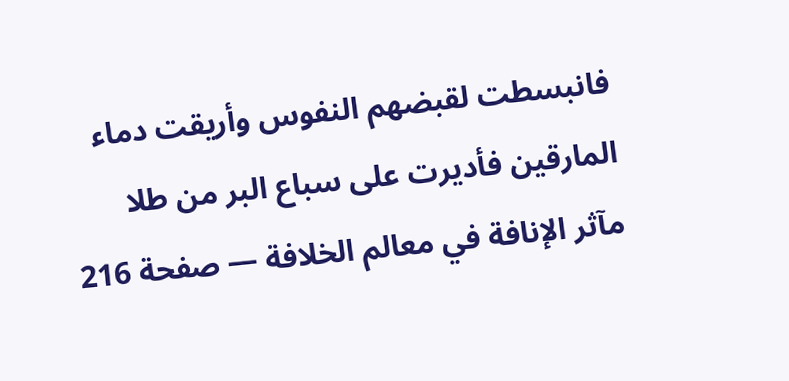فانبسطت لقبضهم النفوس وأريقت دماء المارقين فأديرت على سباع البر من طلا
مآثر الإنافة في معالم الخلافة — صفحة 216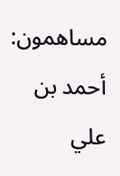مساهمون: أحمد بن علي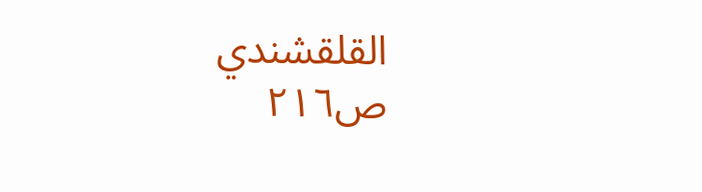القلقشندي
ص٢١٦